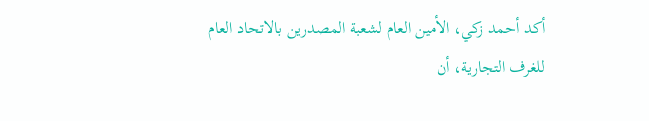أكد أحمد زكي، الأمين العام لشعبة المصدرين بالاتحاد العام للغرف التجارية، أن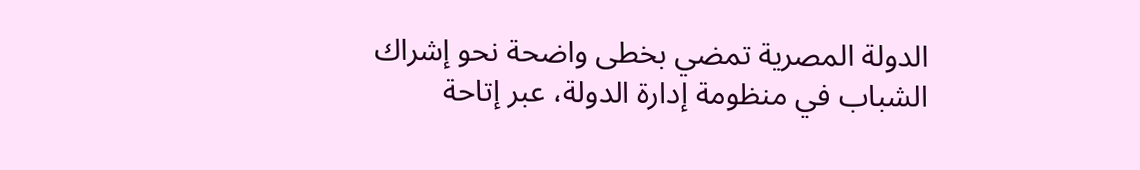الدولة المصرية تمضي بخطى واضحة نحو إشراك الشباب في منظومة إدارة الدولة، عبر إتاحة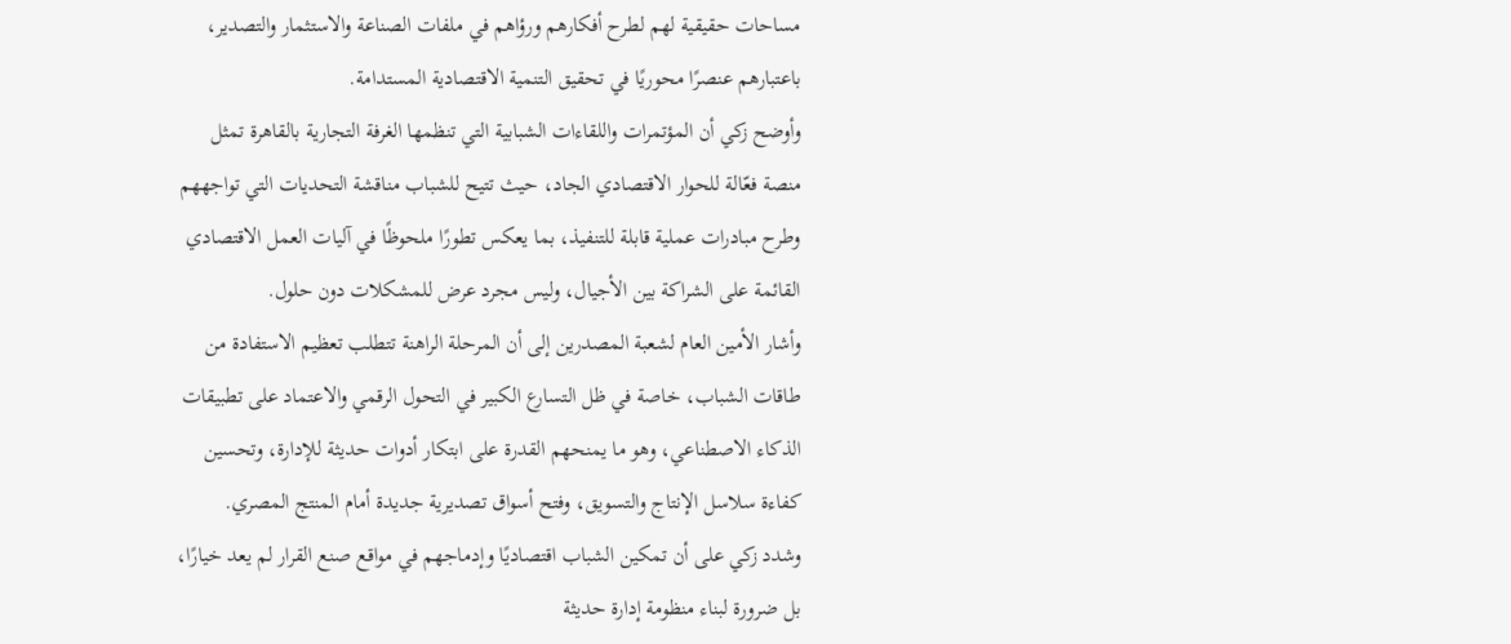مساحات حقيقية لهم لطرح أفكارهم ورؤاهم في ملفات الصناعة والاستثمار والتصدير، باعتبارهم عنصرًا محوريًا في تحقيق التنمية الاقتصادية المستدامة.
وأوضح زكي أن المؤتمرات واللقاءات الشبابية التي تنظمها الغرفة التجارية بالقاهرة تمثل منصة فعّالة للحوار الاقتصادي الجاد، حيث تتيح للشباب مناقشة التحديات التي تواجههم وطرح مبادرات عملية قابلة للتنفيذ، بما يعكس تطورًا ملحوظًا في آليات العمل الاقتصادي القائمة على الشراكة بين الأجيال، وليس مجرد عرض للمشكلات دون حلول.
وأشار الأمين العام لشعبة المصدرين إلى أن المرحلة الراهنة تتطلب تعظيم الاستفادة من طاقات الشباب، خاصة في ظل التسارع الكبير في التحول الرقمي والاعتماد على تطبيقات الذكاء الاصطناعي، وهو ما يمنحهم القدرة على ابتكار أدوات حديثة للإدارة، وتحسين كفاءة سلاسل الإنتاج والتسويق، وفتح أسواق تصديرية جديدة أمام المنتج المصري.
وشدد زكي على أن تمكين الشباب اقتصاديًا وإدماجهم في مواقع صنع القرار لم يعد خيارًا، بل ضرورة لبناء منظومة إدارة حديثة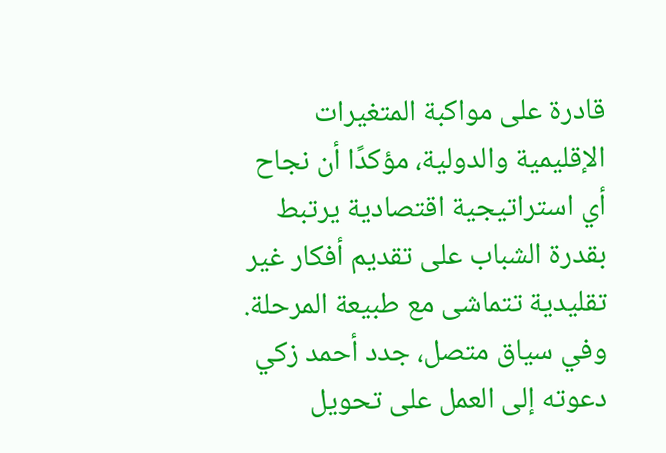قادرة على مواكبة المتغيرات الإقليمية والدولية، مؤكدًا أن نجاح أي استراتيجية اقتصادية يرتبط بقدرة الشباب على تقديم أفكار غير تقليدية تتماشى مع طبيعة المرحلة.
وفي سياق متصل، جدد أحمد زكي دعوته إلى العمل على تحويل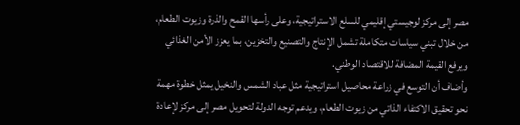مصر إلى مركز لوجيستي إقليمي للسلع الاستراتيجية، وعلى رأسها القمح والذرة وزيوت الطعام، من خلال تبني سياسات متكاملة تشمل الإنتاج والتصنيع والتخزين، بما يعزز الأمن الغذائي ويرفع القيمة المضافة للاقتصاد الوطني.
وأضاف أن التوسع في زراعة محاصيل استراتيجية مثل عباد الشمس والنخيل يمثل خطوة مهمة نحو تحقيق الاكتفاء الذاتي من زيوت الطعام، ويدعم توجه الدولة لتحويل مصر إلى مركز لإعادة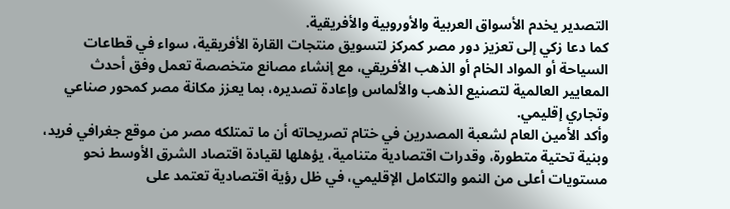التصدير يخدم الأسواق العربية والأوروبية والأفريقية.
كما دعا زكي إلى تعزيز دور مصر كمركز لتسويق منتجات القارة الأفريقية، سواء في قطاعات السياحة أو المواد الخام أو الذهب الأفريقي، مع إنشاء مصانع متخصصة تعمل وفق أحدث المعايير العالمية لتصنيع الذهب والألماس وإعادة تصديره، بما يعزز مكانة مصر كمحور صناعي وتجاري إقليمي.
وأكد الأمين العام لشعبة المصدرين في ختام تصريحاته أن ما تمتلكه مصر من موقع جغرافي فريد، وبنية تحتية متطورة، وقدرات اقتصادية متنامية، يؤهلها لقيادة اقتصاد الشرق الأوسط نحو مستويات أعلى من النمو والتكامل الإقليمي، في ظل رؤية اقتصادية تعتمد على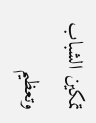تمكين الشباب وتعظيم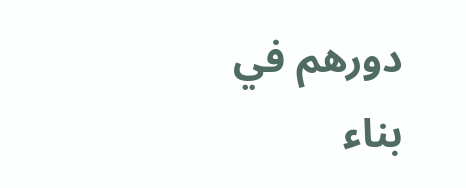دورهم في بناء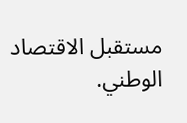مستقبل الاقتصاد الوطني.